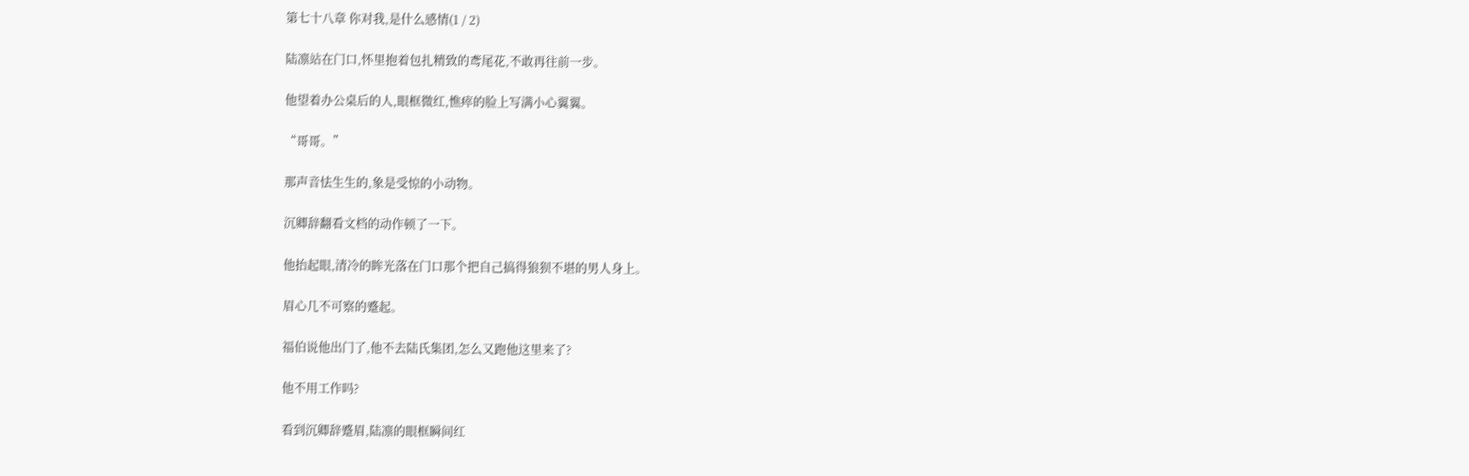第七十八章 你对我,是什么感情(1 / 2)

陆凛站在门口,怀里抱着包扎精致的鸢尾花,不敢再往前一步。

他望着办公桌后的人,眼框微红,憔瘁的脸上写满小心翼翼。

“哥哥。”

那声音怯生生的,象是受惊的小动物。

沉卿辞翻看文档的动作顿了一下。

他抬起眼,清冷的眸光落在门口那个把自己搞得狼狈不堪的男人身上。

眉心几不可察的蹙起。

福伯说他出门了,他不去陆氏集团,怎么又跑他这里来了?

他不用工作吗?

看到沉卿辞蹙眉,陆凛的眼框瞬间红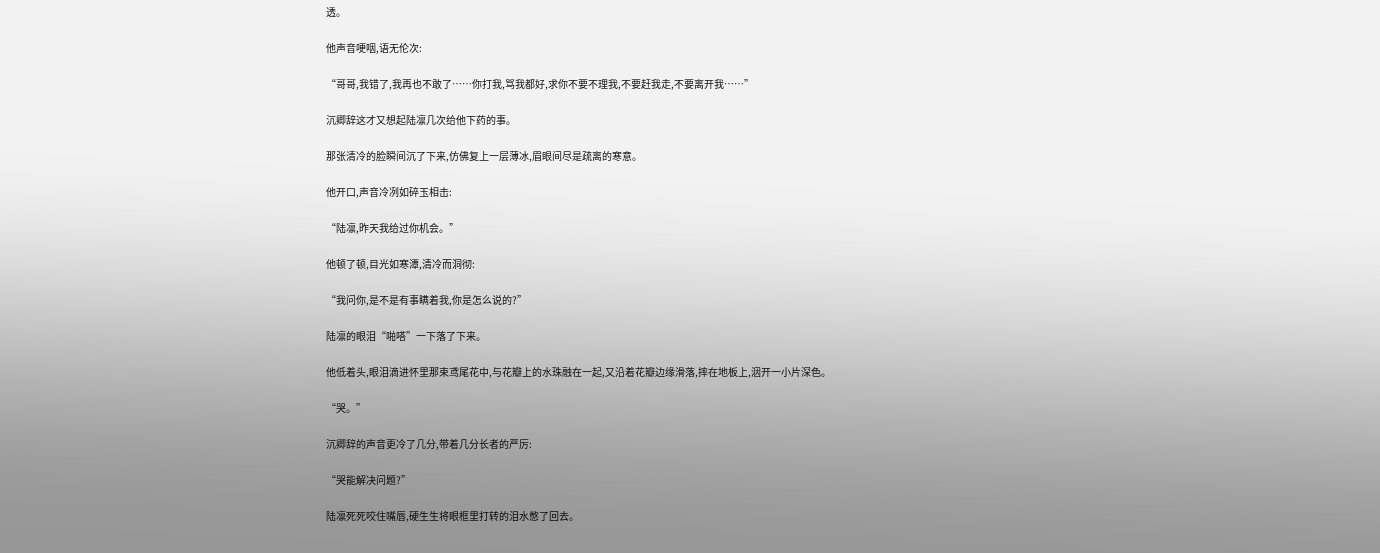透。

他声音哽咽,语无伦次:

“哥哥,我错了,我再也不敢了……你打我,骂我都好,求你不要不理我,不要赶我走,不要离开我……”

沉卿辞这才又想起陆凛几次给他下药的事。

那张清冷的脸瞬间沉了下来,仿佛复上一层薄冰,眉眼间尽是疏离的寒意。

他开口,声音冷冽如碎玉相击:

“陆凛,昨天我给过你机会。”

他顿了顿,目光如寒潭,清冷而洞彻:

“我问你,是不是有事瞒着我,你是怎么说的?”

陆凛的眼泪“啪嗒”一下落了下来。

他低着头,眼泪滴进怀里那束鸢尾花中,与花瓣上的水珠融在一起,又沿着花瓣边缘滑落,摔在地板上,洇开一小片深色。

“哭。”

沉卿辞的声音更冷了几分,带着几分长者的严厉:

“哭能解决问题?”

陆凛死死咬住嘴唇,硬生生将眼框里打转的泪水憋了回去。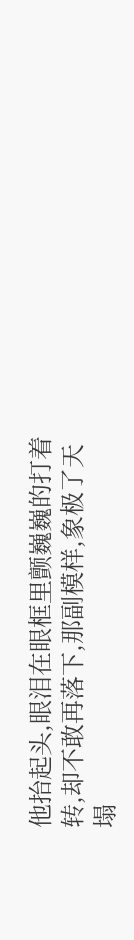他抬起头,眼泪在眼框里颤巍巍的打着转,却不敢再落下,那副模样,象极了天塌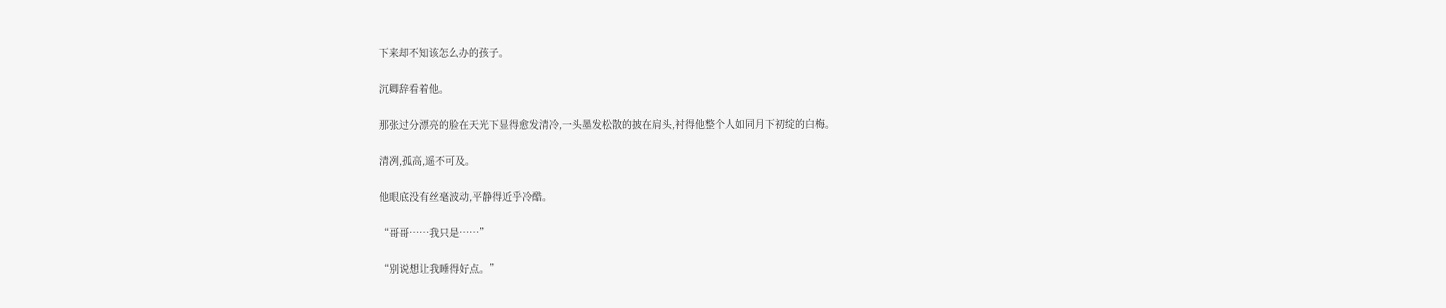下来却不知该怎么办的孩子。

沉卿辞看着他。

那张过分漂亮的脸在天光下显得愈发清冷,一头墨发松散的披在肩头,衬得他整个人如同月下初绽的白梅。

清冽,孤高,遥不可及。

他眼底没有丝毫波动,平静得近乎冷酷。

“哥哥……我只是……”

“别说想让我睡得好点。”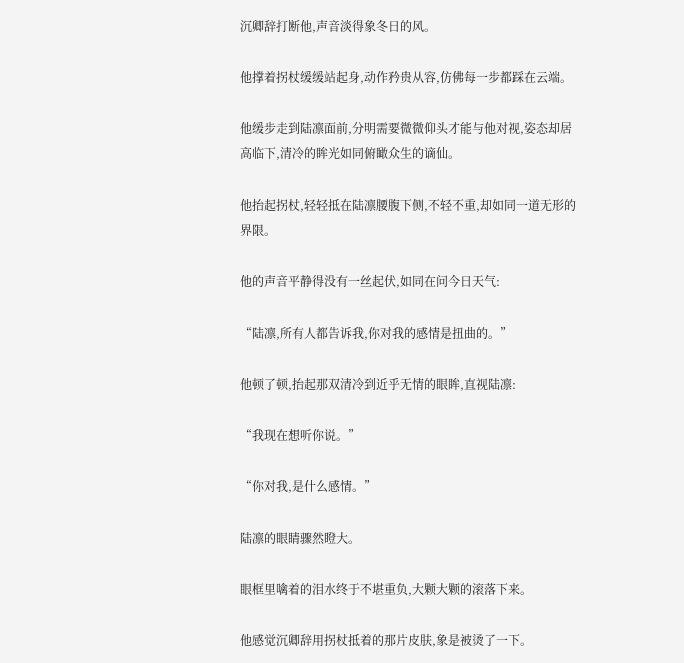沉卿辞打断他,声音淡得象冬日的风。

他撑着拐杖缓缓站起身,动作矜贵从容,仿佛每一步都踩在云端。

他缓步走到陆凛面前,分明需要微微仰头才能与他对视,姿态却居高临下,清冷的眸光如同俯瞰众生的谪仙。

他抬起拐杖,轻轻抵在陆凛腰腹下侧,不轻不重,却如同一道无形的界限。

他的声音平静得没有一丝起伏,如同在问今日天气:

“陆凛,所有人都告诉我,你对我的感情是扭曲的。”

他顿了顿,抬起那双清冷到近乎无情的眼眸,直视陆凛:

“我现在想听你说。”

“你对我,是什么感情。”

陆凛的眼睛骤然瞪大。

眼框里噙着的泪水终于不堪重负,大颗大颗的滚落下来。

他感觉沉卿辞用拐杖抵着的那片皮肤,象是被烫了一下。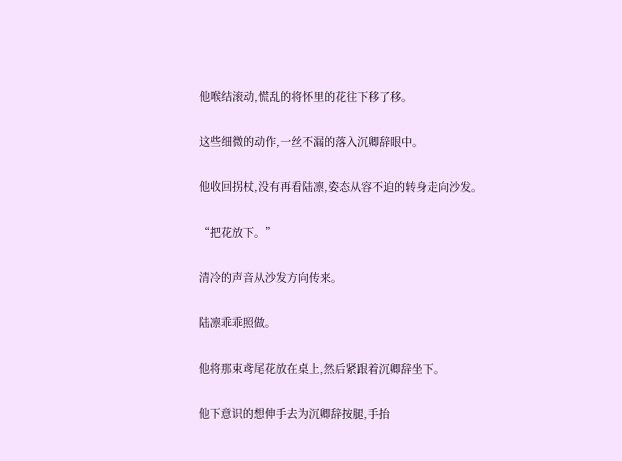他喉结滚动,慌乱的将怀里的花往下移了移。

这些细微的动作,一丝不漏的落入沉卿辞眼中。

他收回拐杖,没有再看陆凛,姿态从容不迫的转身走向沙发。

“把花放下。”

清冷的声音从沙发方向传来。

陆凛乖乖照做。

他将那束鸢尾花放在桌上,然后紧跟着沉卿辞坐下。

他下意识的想伸手去为沉卿辞按腿,手抬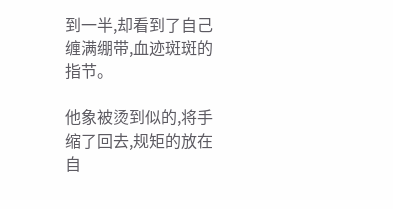到一半,却看到了自己缠满绷带,血迹斑斑的指节。

他象被烫到似的,将手缩了回去,规矩的放在自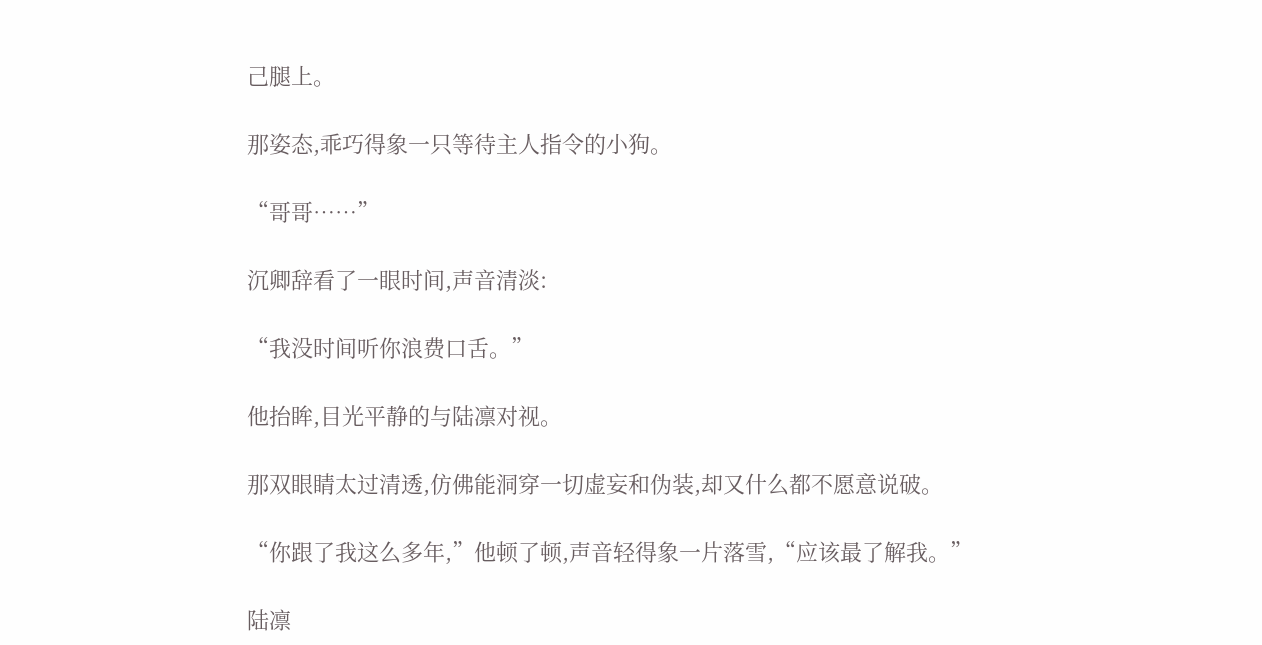己腿上。

那姿态,乖巧得象一只等待主人指令的小狗。

“哥哥……”

沉卿辞看了一眼时间,声音清淡:

“我没时间听你浪费口舌。”

他抬眸,目光平静的与陆凛对视。

那双眼睛太过清透,仿佛能洞穿一切虚妄和伪装,却又什么都不愿意说破。

“你跟了我这么多年,”他顿了顿,声音轻得象一片落雪,“应该最了解我。”

陆凛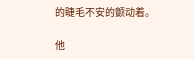的睫毛不安的颤动着。

他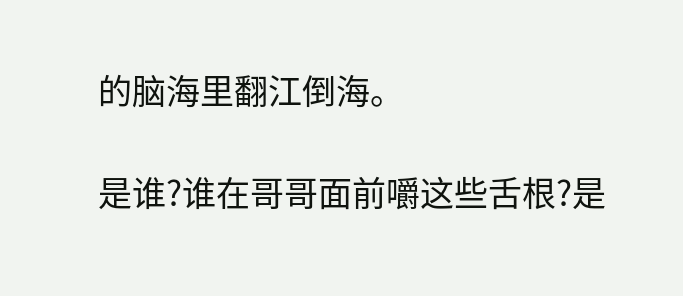的脑海里翻江倒海。

是谁?谁在哥哥面前嚼这些舌根?是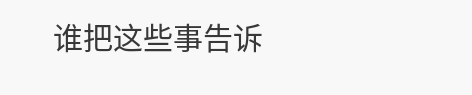谁把这些事告诉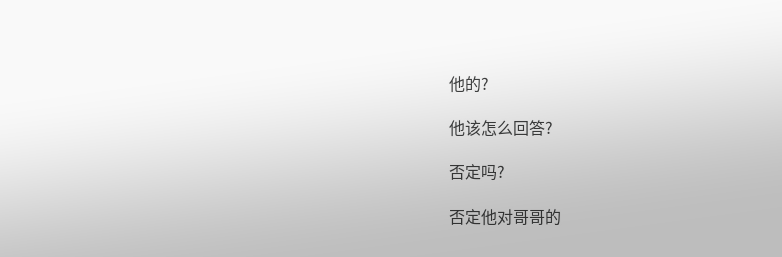他的?

他该怎么回答?

否定吗?

否定他对哥哥的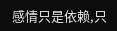感情只是依赖,只